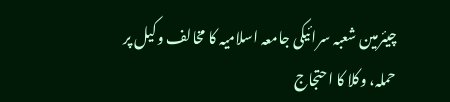چیئرمین شعبہ سرائیکی جامعہ اسلامیہ کا مخالف وکیل پر حملہ، وکلا کا احتجاج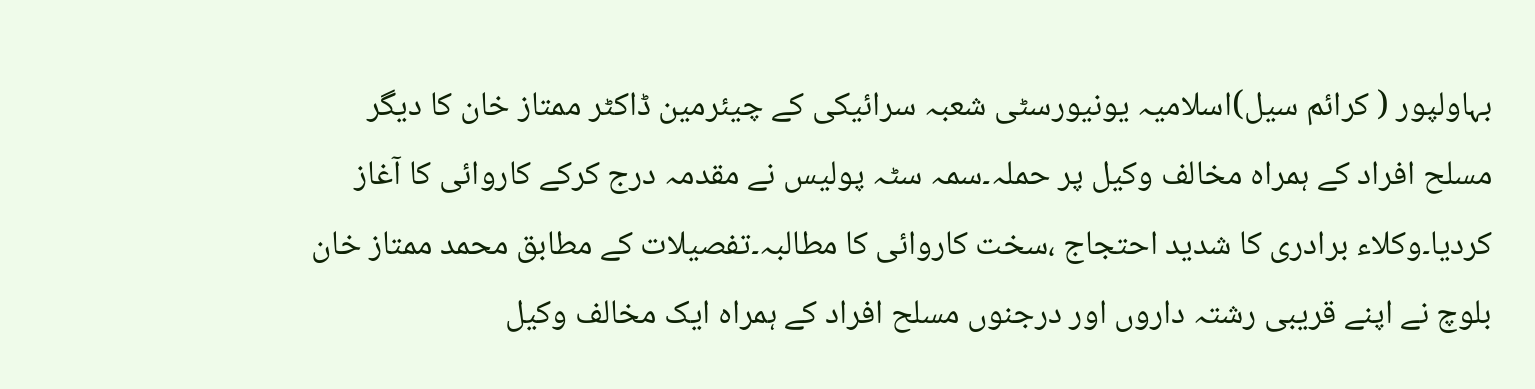بہاولپور ( کرائم سیل)اسلامیہ یونیورسٹی شعبہ سرائیکی کے چیئرمین ڈاکٹر ممتاز خان کا دیگر مسلح افراد کے ہمراہ مخالف وکیل پر حملہ۔سمہ سٹہ پولیس نے مقدمہ درج کرکے کاروائی کا آغاز کردیا۔وکلاء برادری کا شدید احتجاج ،سخت کاروائی کا مطالبہ۔تفصیلات کے مطابق محمد ممتاز خان بلوچ نے اپنے قریبی رشتہ داروں اور درجنوں مسلح افراد کے ہمراہ ایک مخالف وکیل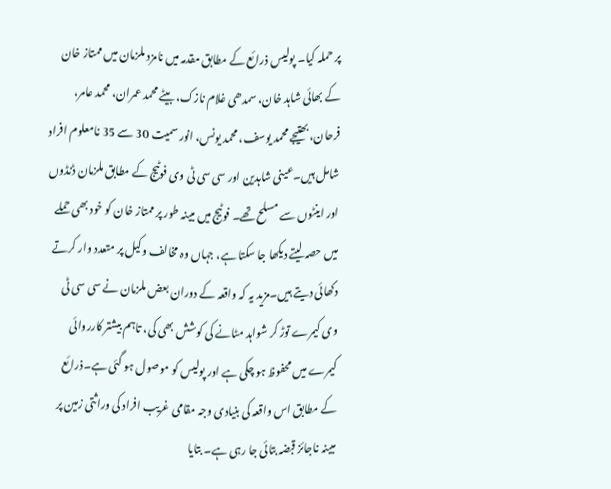پر حملہ کیا۔ پولیس ذرائع کے مطابق مقدمہ میں نامزد ملزمان میں ممتاز خان کے بھائی شاہد خان، سمدھی غلام نازک، بیٹے محمد عمران، محمد عامر، فرحان، بھتیجے محمد یوسف، محمد یونس، انور سمیت 30 سے 35 نامعلوم افراد شامل ہیں۔عینی شاہدین اور سی سی ٹی وی فوٹیج کے مطابق ملزمان ڈنڈوں اور اینٹوں سے مسلح تھے۔ فوٹیج میں مبینہ طور پر ممتاز خان کو خود بھی حملے میں حصہ لیتے دیکھا جا سکتا ہے، جہاں وہ مخالف وکیل پر متعدد وار کرتے دکھائی دیتے ہیں۔مزید یہ کہ واقعہ کے دوران بعض ملزمان نے سی سی ٹی وی کیمرے توڑ کر شواہد مٹانے کی کوشش بھی کی، تاہم بیشتر کارروائی کیمرے میں محفوظ ہو چکی ہے اور پولیس کو موصول ہو گئی ہے۔ذرائع کے مطابق اس واقعہ کی بنیادی وجہ مقامی غریب افراد کی وراثتی زمین پر مبینہ ناجائز قبضہ بتائی جا رہی ہے۔ بتایا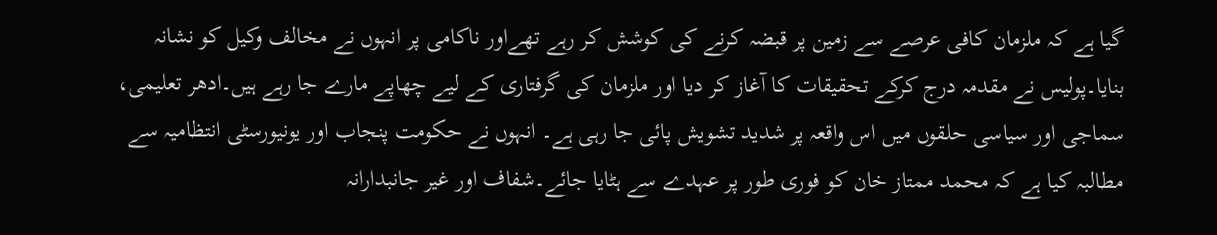گیا ہے کہ ملزمان کافی عرصے سے زمین پر قبضہ کرنے کی کوشش کر رہے تھےاور ناکامی پر انہوں نے مخالف وکیل کو نشانہ بنایا۔پولیس نے مقدمہ درج کرکے تحقیقات کا آغاز کر دیا اور ملزمان کی گرفتاری کے لیے چھاپے مارے جا رہے ہیں۔ادھر تعلیمی، سماجی اور سیاسی حلقوں میں اس واقعہ پر شدید تشویش پائی جا رہی ہے۔ انہوں نے حکومت پنجاب اور یونیورسٹی انتظامیہ سے مطالبہ کیا ہے کہ محمد ممتاز خان کو فوری طور پر عہدے سے ہٹایا جائے۔شفاف اور غیر جانبدارانہ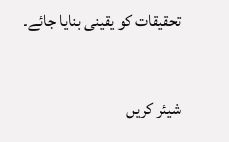تحقیقات کو یقینی بنایا جائے۔

شیئر کریں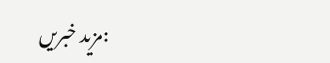:مزید خبریں